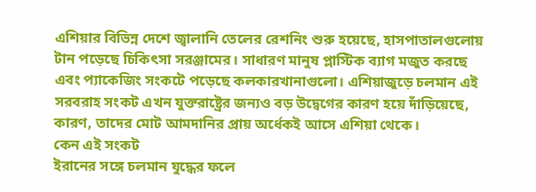এশিয়ার বিভিন্ন দেশে জ্বালানি তেলের রেশনিং শুরু হয়েছে, হাসপাতালগুলোয় টান পড়েছে চিকিৎসা সরঞ্জামের। সাধারণ মানুষ প্লাস্টিক ব্যাগ মজুত করছে এবং প্যাকেজিং সংকটে পড়েছে কলকারখানাগুলো। এশিয়াজুড়ে চলমান এই সরবরাহ সংকট এখন যুক্তরাষ্ট্রের জন্যও বড় উদ্বেগের কারণ হয়ে দাঁড়িয়েছে, কারণ, তাদের মোট আমদানির প্রায় অর্ধেকই আসে এশিয়া থেকে।
কেন এই সংকট
ইরানের সঙ্গে চলমান যুদ্ধের ফলে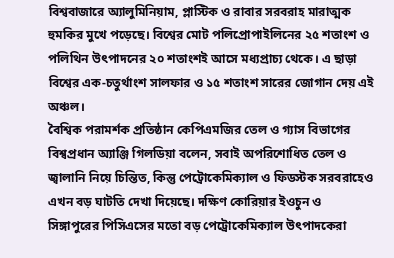বিশ্ববাজারে অ্যালুমিনিয়াম, প্লাস্টিক ও রাবার সরবরাহ মারাত্মক হুমকির মুখে পড়েছে। বিশ্বের মোট পলিপ্রোপাইলিনের ২৫ শতাংশ ও পলিথিন উৎপাদনের ২০ শতাংশই আসে মধ্যপ্রাচ্য থেকে। এ ছাড়া বিশ্বের এক-চতুর্থাংশ সালফার ও ১৫ শতাংশ সারের জোগান দেয় এই অঞ্চল।
বৈশ্বিক পরামর্শক প্রতিষ্ঠান কেপিএমজির তেল ও গ্যাস বিভাগের বিশ্বপ্রধান অ্যাঞ্জি গিলডিয়া বলেন, সবাই অপরিশোধিত তেল ও জ্বালানি নিয়ে চিন্তিত, কিন্তু পেট্রোকেমিক্যাল ও ফিডস্টক সরবরাহেও এখন বড় ঘাটতি দেখা দিয়েছে। দক্ষিণ কোরিয়ার ইওচুন ও সিঙ্গাপুরের পিসিএসের মতো বড় পেট্রোকেমিক্যাল উৎপাদকেরা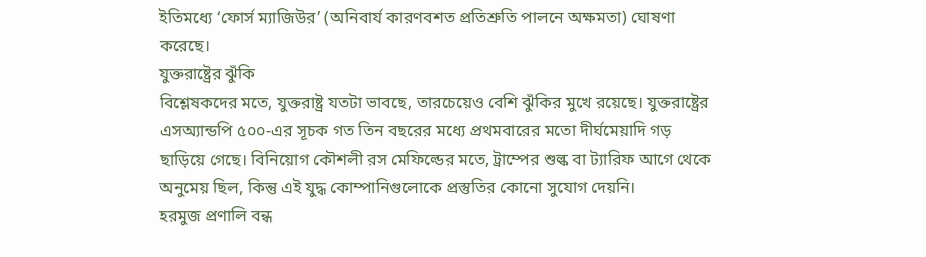ইতিমধ্যে ‘ফোর্স ম্যাজিউর’ (অনিবার্য কারণবশত প্রতিশ্রুতি পালনে অক্ষমতা) ঘোষণা করেছে।
যুক্তরাষ্ট্রের ঝুঁকি
বিশ্লেষকদের মতে, যুক্তরাষ্ট্র যতটা ভাবছে, তারচেয়েও বেশি ঝুঁকির মুখে রয়েছে। যুক্তরাষ্ট্রের এসঅ্যান্ডপি ৫০০-এর সূচক গত তিন বছরের মধ্যে প্রথমবারের মতো দীর্ঘমেয়াদি গড় ছাড়িয়ে গেছে। বিনিয়োগ কৌশলী রস মেফিল্ডের মতে, ট্রাম্পের শুল্ক বা ট্যারিফ আগে থেকে অনুমেয় ছিল, কিন্তু এই যুদ্ধ কোম্পানিগুলোকে প্রস্তুতির কোনো সুযোগ দেয়নি।
হরমুজ প্রণালি বন্ধ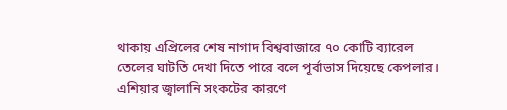থাকায় এপ্রিলের শেষ নাগাদ বিশ্ববাজারে ৭০ কোটি ব্যারেল তেলের ঘাটতি দেখা দিতে পারে বলে পূর্বাভাস দিয়েছে কেপলার। এশিয়ার জ্বালানি সংকটের কারণে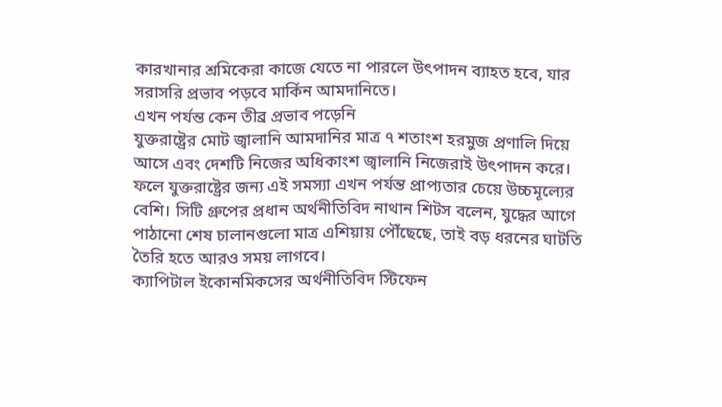কারখানার শ্রমিকেরা কাজে যেতে না পারলে উৎপাদন ব্যাহত হবে, যার সরাসরি প্রভাব পড়বে মার্কিন আমদানিতে।
এখন পর্যন্ত কেন তীব্র প্রভাব পড়েনি
যুক্তরাষ্ট্রের মোট জ্বালানি আমদানির মাত্র ৭ শতাংশ হরমুজ প্রণালি দিয়ে আসে এবং দেশটি নিজের অধিকাংশ জ্বালানি নিজেরাই উৎপাদন করে। ফলে যুক্তরাষ্ট্রের জন্য এই সমস্যা এখন পর্যন্ত প্রাপ্যতার চেয়ে উচ্চমূল্যের বেশি। সিটি গ্রুপের প্রধান অর্থনীতিবিদ নাথান শিটস বলেন, যুদ্ধের আগে পাঠানো শেষ চালানগুলো মাত্র এশিয়ায় পৌঁছেছে, তাই বড় ধরনের ঘাটতি তৈরি হতে আরও সময় লাগবে।
ক্যাপিটাল ইকোনমিকসের অর্থনীতিবিদ স্টিফেন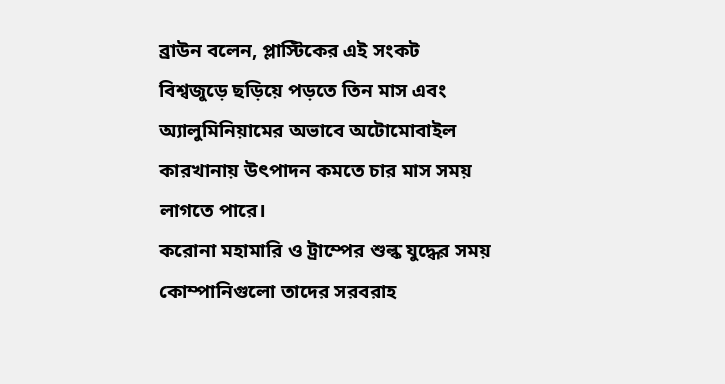ব্রাউন বলেন, প্লাস্টিকের এই সংকট বিশ্বজুড়ে ছড়িয়ে পড়তে তিন মাস এবং অ্যালুমিনিয়ামের অভাবে অটোমোবাইল কারখানায় উৎপাদন কমতে চার মাস সময় লাগতে পারে।
করোনা মহামারি ও ট্রাম্পের শুল্ক যুদ্ধের সময় কোম্পানিগুলো তাদের সরবরাহ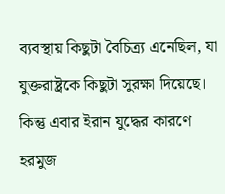ব্যবস্থায় কিছুটা বৈচিত্র্য এনেছিল, যা যুক্তরাষ্ট্রকে কিছুটা সুরক্ষা দিয়েছে। কিন্তু এবার ইরান যুদ্ধের কারণে হরমুজ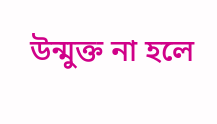উন্মুক্ত না হলে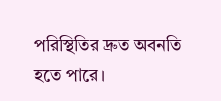পরিস্থিতির দ্রুত অবনতি হতে পারে।